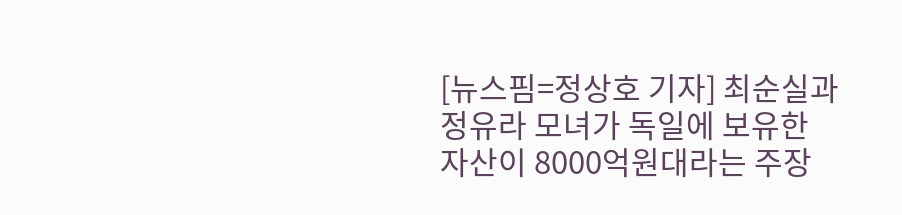[뉴스핌=정상호 기자] 최순실과 정유라 모녀가 독일에 보유한 자산이 8000억원대라는 주장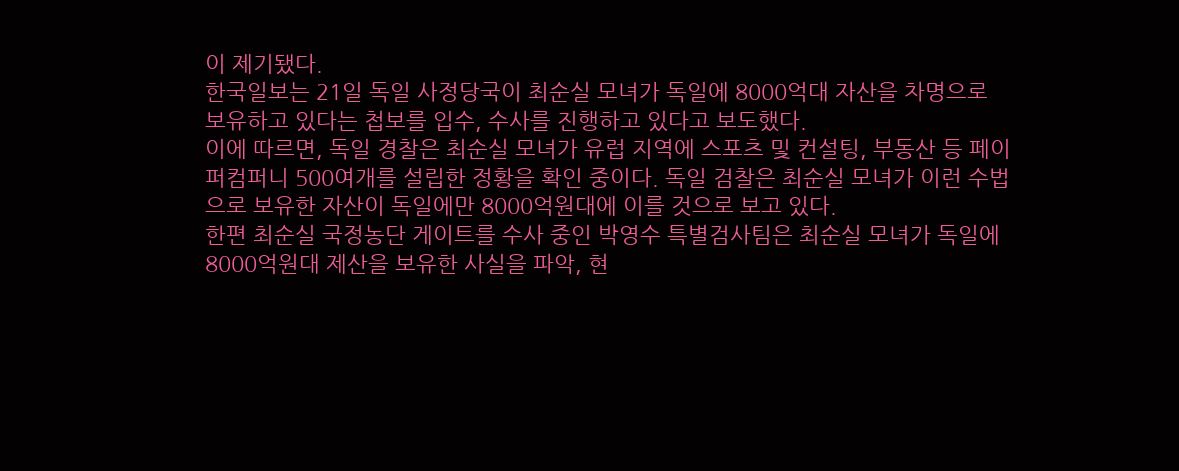이 제기됐다.
한국일보는 21일 독일 사정당국이 최순실 모녀가 독일에 8000억대 자산을 차명으로 보유하고 있다는 첩보를 입수, 수사를 진행하고 있다고 보도했다.
이에 따르면, 독일 경찰은 최순실 모녀가 유럽 지역에 스포츠 및 컨설팅, 부동산 등 페이퍼컴퍼니 500여개를 설립한 정황을 확인 중이다. 독일 검찰은 최순실 모녀가 이런 수법으로 보유한 자산이 독일에만 8000억원대에 이를 것으로 보고 있다.
한편 최순실 국정농단 게이트를 수사 중인 박영수 특별검사팀은 최순실 모녀가 독일에 8000억원대 제산을 보유한 사실을 파악, 현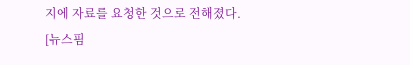지에 자료를 요청한 것으로 전해졌다.
[뉴스핌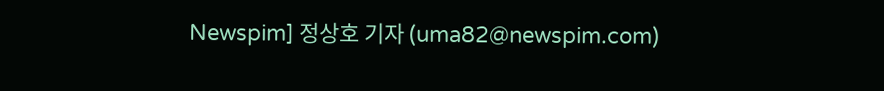Newspim] 정상호 기자 (uma82@newspim.com)